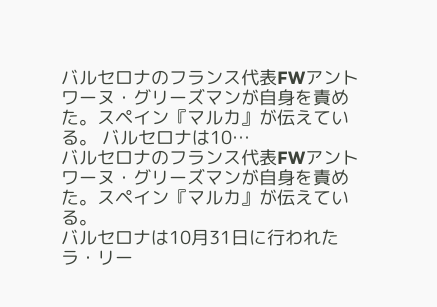バルセロナのフランス代表FWアントワーヌ・グリーズマンが自身を責めた。スペイン『マルカ』が伝えている。 バルセロナは10…
バルセロナのフランス代表FWアントワーヌ・グリーズマンが自身を責めた。スペイン『マルカ』が伝えている。
バルセロナは10月31日に行われたラ・リー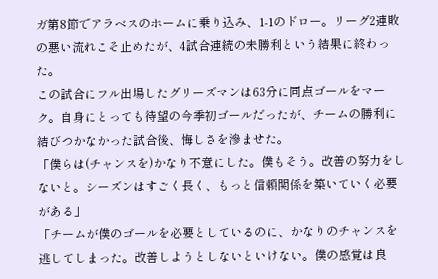ガ第8節でアラベスのホームに乗り込み、1-1のドロー。リーグ2連敗の悪い流れこそ止めたが、4試合連続の未勝利という結果に終わった。
この試合にフル出場したグリーズマンは63分に同点ゴールをマーク。自身にとっても待望の今季初ゴールだったが、チームの勝利に結びつかなかった試合後、悔しさを滲ませた。
「僕らは(チャンスを)かなり不意にした。僕もそう。改善の努力をしないと。シーズンはすごく長く、もっと信頼関係を築いていく必要がある」
「チームが僕のゴールを必要としているのに、かなりのチャンスを逃してしまった。改善しようとしないといけない。僕の感覚は良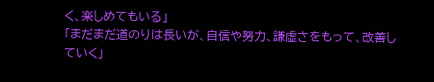く、楽しめてもいる」
「まだまだ道のりは長いが、自信や努力、謙虚さをもって、改善していく」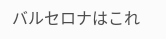バルセロナはこれ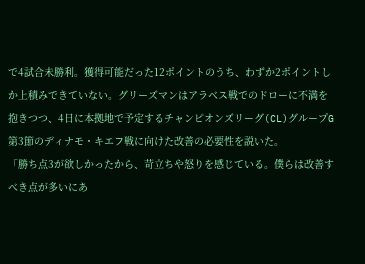で4試合未勝利。獲得可能だった12ポイントのうち、わずか2ポイントしか上積みできていない。グリーズマンはアラベス戦でのドローに不満を抱きつつ、4日に本拠地で予定するチャンピオンズリーグ(CL)グループG第3節のディナモ・キエフ戦に向けた改善の必要性を説いた。
「勝ち点3が欲しかったから、苛立ちや怒りを感じている。僕らは改善すべき点が多いにあ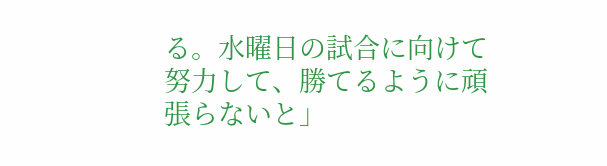る。水曜日の試合に向けて努力して、勝てるように頑張らないと」